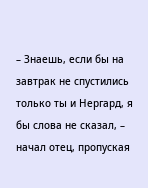– Знаешь, если бы на завтрак не спустились только ты и Нергард, я бы слова не сказал, – начал отец, пропуская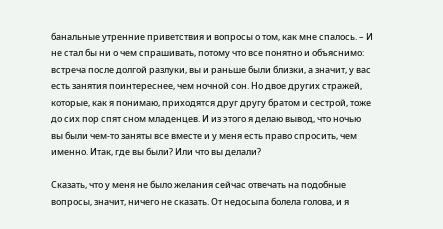банальные утренние приветствия и вопросы о том, как мне спалось. – И не стал бы ни о чем спрашивать, потому что все понятно и объяснимо: встреча после долгой разлуки, вы и раньше были близки, а значит, у вас есть занятия поинтереснее, чем ночной сон. Но двое других стражей, которые, как я понимаю, приходятся друг другу братом и сестрой, тоже до сих пор спят сном младенцев. И из этого я делаю вывод, что ночью вы были чем-то заняты все вместе и у меня есть право спросить, чем именно. Итак, где вы были? Или что вы делали?

Сказать, что у меня не было желания сейчас отвечать на подобные вопросы, значит, ничего не сказать. От недосыпа болела голова, и я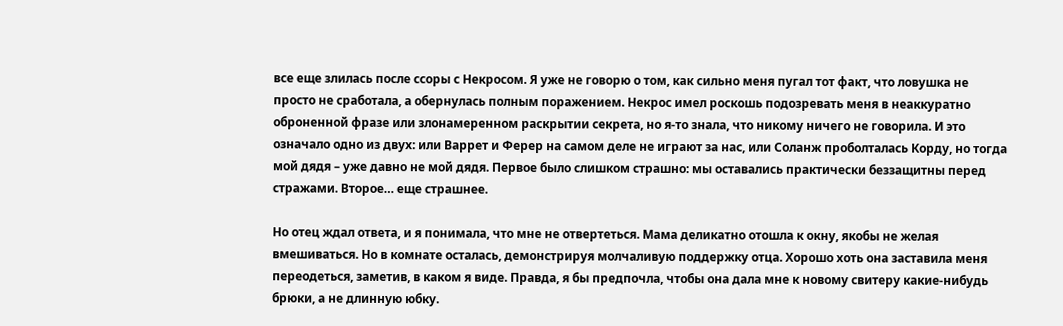все еще злилась после ссоры с Некросом. Я уже не говорю о том, как сильно меня пугал тот факт, что ловушка не просто не сработала, а обернулась полным поражением. Некрос имел роскошь подозревать меня в неаккуратно оброненной фразе или злонамеренном раскрытии секрета, но я-то знала, что никому ничего не говорила. И это означало одно из двух: или Варрет и Ферер на самом деле не играют за нас, или Соланж проболталась Корду, но тогда мой дядя – уже давно не мой дядя. Первое было слишком страшно: мы оставались практически беззащитны перед стражами. Второе… еще страшнее.

Но отец ждал ответа, и я понимала, что мне не отвертеться. Мама деликатно отошла к окну, якобы не желая вмешиваться. Но в комнате осталась, демонстрируя молчаливую поддержку отца. Хорошо хоть она заставила меня переодеться, заметив, в каком я виде. Правда, я бы предпочла, чтобы она дала мне к новому свитеру какие-нибудь брюки, а не длинную юбку.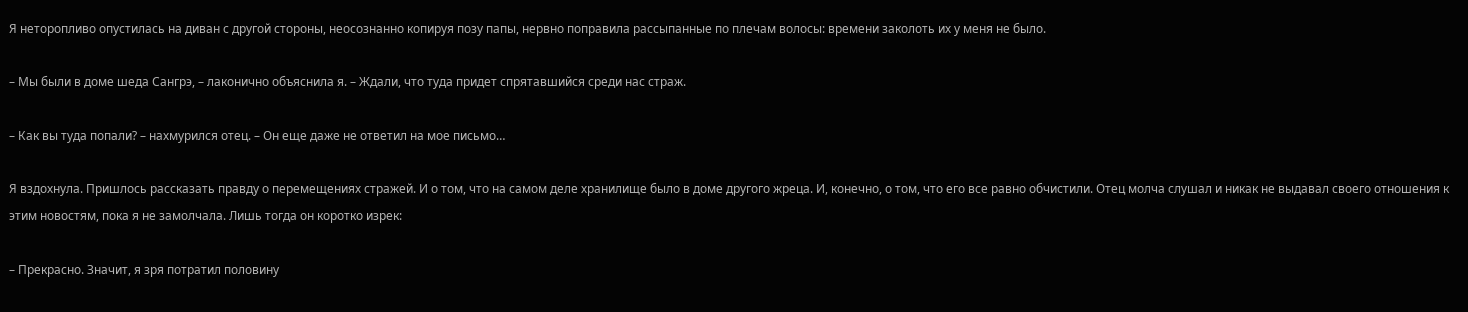Я неторопливо опустилась на диван с другой стороны, неосознанно копируя позу папы, нервно поправила рассыпанные по плечам волосы: времени заколоть их у меня не было.

– Мы были в доме шеда Сангрэ, – лаконично объяснила я. – Ждали, что туда придет спрятавшийся среди нас страж.

– Как вы туда попали? – нахмурился отец. – Он еще даже не ответил на мое письмо…

Я вздохнула. Пришлось рассказать правду о перемещениях стражей. И о том, что на самом деле хранилище было в доме другого жреца. И, конечно, о том, что его все равно обчистили. Отец молча слушал и никак не выдавал своего отношения к этим новостям, пока я не замолчала. Лишь тогда он коротко изрек:

– Прекрасно. Значит, я зря потратил половину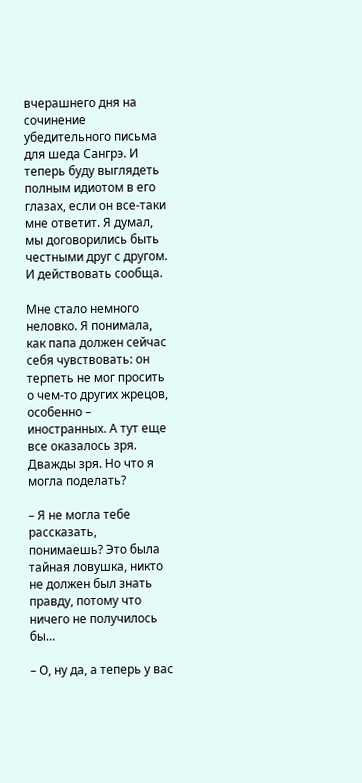вчерашнего дня на сочинение убедительного письма для шеда Сангрэ. И теперь буду выглядеть полным идиотом в его глазах, если он все-таки мне ответит. Я думал, мы договорились быть честными друг с другом. И действовать сообща.

Мне стало немного неловко. Я понимала, как папа должен сейчас себя чувствовать: он терпеть не мог просить о чем-то других жрецов, особенно – иностранных. А тут еще все оказалось зря. Дважды зря. Но что я могла поделать?

– Я не могла тебе рассказать, понимаешь? Это была тайная ловушка, никто не должен был знать правду, потому что ничего не получилось бы…

– О, ну да, а теперь у вас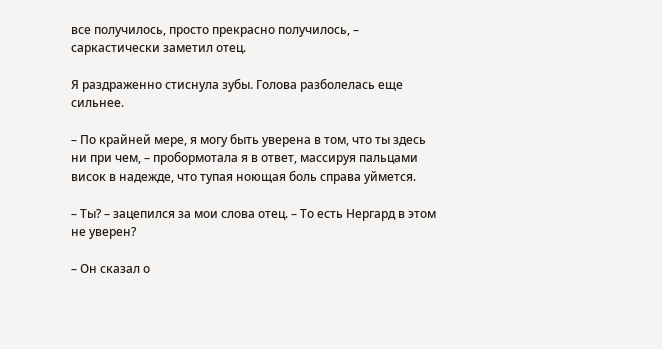все получилось, просто прекрасно получилось, – саркастически заметил отец.

Я раздраженно стиснула зубы. Голова разболелась еще сильнее.

– По крайней мере, я могу быть уверена в том, что ты здесь ни при чем, – пробормотала я в ответ, массируя пальцами висок в надежде, что тупая ноющая боль справа уймется.

– Ты? – зацепился за мои слова отец. – То есть Нергард в этом не уверен?

– Он сказал о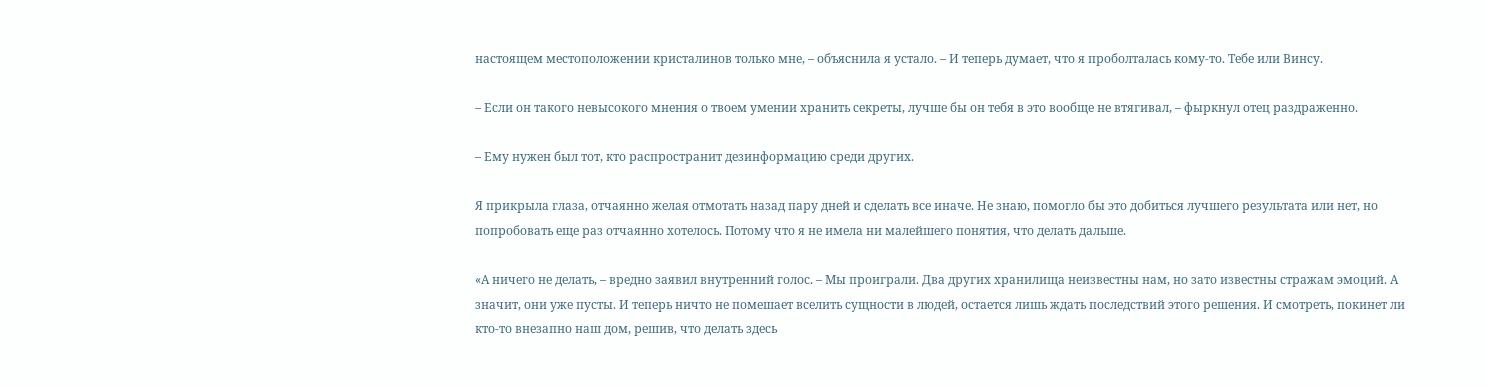настоящем местоположении кристалинов только мне, – объяснила я устало. – И теперь думает, что я проболталась кому-то. Тебе или Винсу.

– Если он такого невысокого мнения о твоем умении хранить секреты, лучше бы он тебя в это вообще не втягивал, – фыркнул отец раздраженно.

– Ему нужен был тот, кто распространит дезинформацию среди других.

Я прикрыла глаза, отчаянно желая отмотать назад пару дней и сделать все иначе. Не знаю, помогло бы это добиться лучшего результата или нет, но попробовать еще раз отчаянно хотелось. Потому что я не имела ни малейшего понятия, что делать дальше.

«А ничего не делать, – вредно заявил внутренний голос. – Мы проиграли. Два других хранилища неизвестны нам, но зато известны стражам эмоций. А значит, они уже пусты. И теперь ничто не помешает вселить сущности в людей, остается лишь ждать последствий этого решения. И смотреть, покинет ли кто-то внезапно наш дом, решив, что делать здесь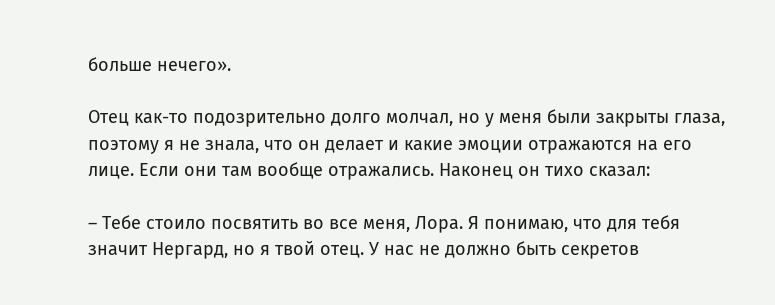больше нечего».

Отец как-то подозрительно долго молчал, но у меня были закрыты глаза, поэтому я не знала, что он делает и какие эмоции отражаются на его лице. Если они там вообще отражались. Наконец он тихо сказал:

– Тебе стоило посвятить во все меня, Лора. Я понимаю, что для тебя значит Нергард, но я твой отец. У нас не должно быть секретов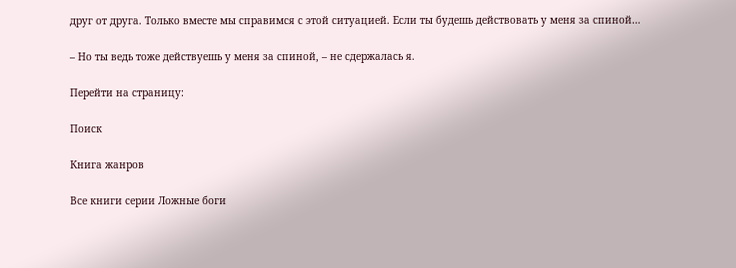друг от друга. Только вместе мы справимся с этой ситуацией. Если ты будешь действовать у меня за спиной…

– Но ты ведь тоже действуешь у меня за спиной, – не сдержалась я.

Перейти на страницу:

Поиск

Книга жанров

Все книги серии Ложные боги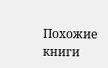Похожие книги